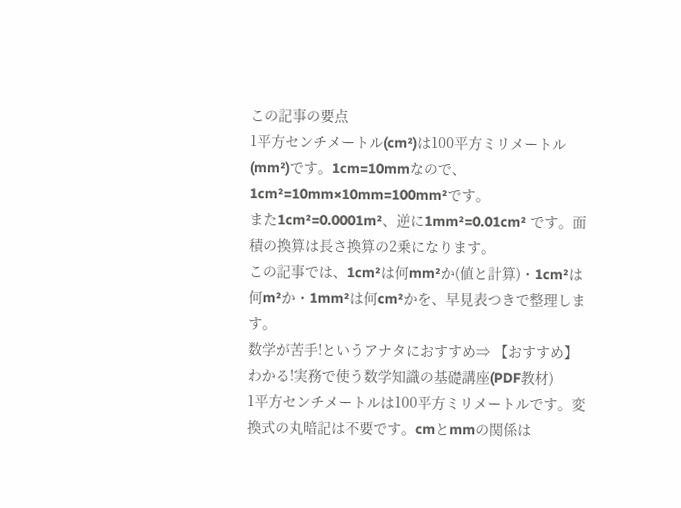この記事の要点
1平方センチメートル(cm²)は100平方ミリメートル(mm²)です。1cm=10mmなので、1cm²=10mm×10mm=100mm²です。
また1cm²=0.0001m²、逆に1mm²=0.01cm² です。面積の換算は長さ換算の2乗になります。
この記事では、1cm²は何mm²か(値と計算)・1cm²は何m²か・1mm²は何cm²かを、早見表つきで整理します。
数学が苦手!というアナタにおすすめ⇒ 【おすすめ】わかる!実務で使う数学知識の基礎講座(PDF教材)
1平方センチメートルは100平方ミリメートルです。変換式の丸暗記は不要です。cmとmmの関係は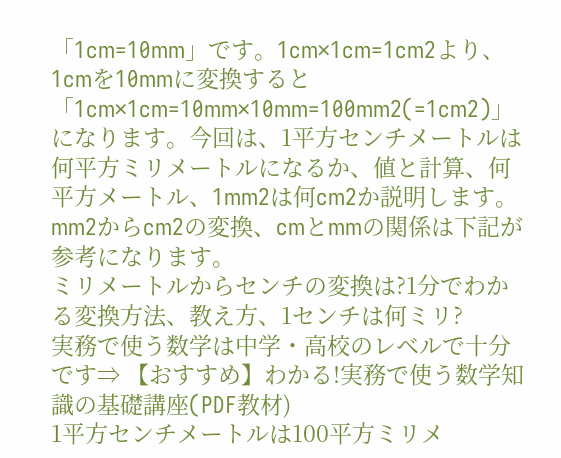「1cm=10mm」です。1cm×1cm=1cm2より、1cmを10mmに変換すると「1cm×1cm=10mm×10mm=100mm2(=1cm2)」になります。今回は、1平方センチメートルは何平方ミリメートルになるか、値と計算、何平方メートル、1mm2は何cm2か説明します。mm2からcm2の変換、cmとmmの関係は下記が参考になります。
ミリメートルからセンチの変換は?1分でわかる変換方法、教え方、1センチは何ミリ?
実務で使う数学は中学・高校のレベルで十分です⇒ 【おすすめ】わかる!実務で使う数学知識の基礎講座(PDF教材)
1平方センチメートルは100平方ミリメ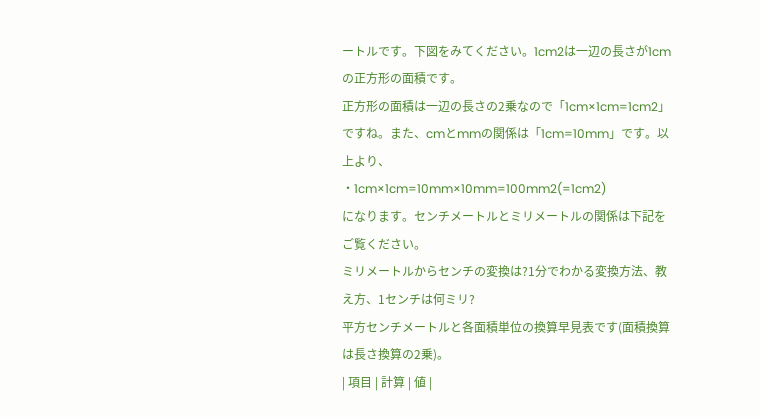ートルです。下図をみてください。1cm2は一辺の長さが1cmの正方形の面積です。
正方形の面積は一辺の長さの2乗なので「1cm×1cm=1cm2」ですね。また、cmとmmの関係は「1cm=10mm」です。以上より、
・1cm×1cm=10mm×10mm=100mm2(=1cm2)
になります。センチメートルとミリメートルの関係は下記をご覧ください。
ミリメートルからセンチの変換は?1分でわかる変換方法、教え方、1センチは何ミリ?
平方センチメートルと各面積単位の換算早見表です(面積換算は長さ換算の2乗)。
| 項目 | 計算 | 値 |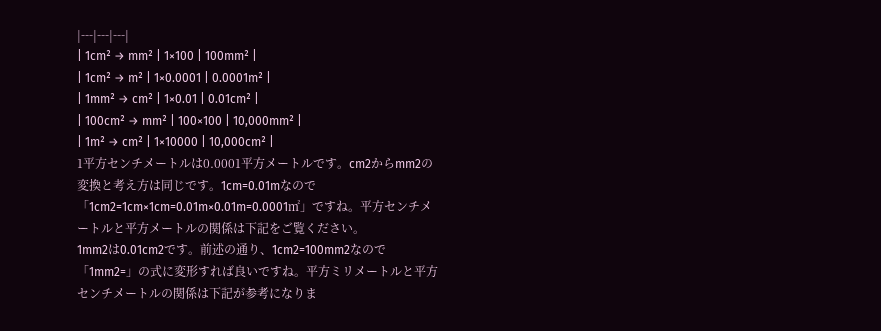|---|---|---|
| 1cm² → mm² | 1×100 | 100mm² |
| 1cm² → m² | 1×0.0001 | 0.0001m² |
| 1mm² → cm² | 1×0.01 | 0.01cm² |
| 100cm² → mm² | 100×100 | 10,000mm² |
| 1m² → cm² | 1×10000 | 10,000cm² |
1平方センチメートルは0.0001平方メートルです。cm2からmm2の変換と考え方は同じです。1cm=0.01mなので「1cm2=1cm×1cm=0.01m×0.01m=0.0001㎡」ですね。平方センチメートルと平方メートルの関係は下記をご覧ください。
1mm2は0.01cm2です。前述の通り、1cm2=100mm2なので「1mm2=」の式に変形すれば良いですね。平方ミリメートルと平方センチメートルの関係は下記が参考になりま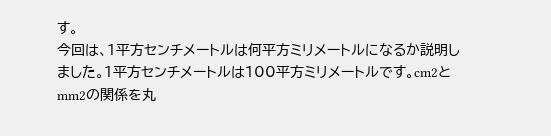す。
今回は、1平方センチメートルは何平方ミリメートルになるか説明しました。1平方センチメートルは100平方ミリメートルです。cm2とmm2の関係を丸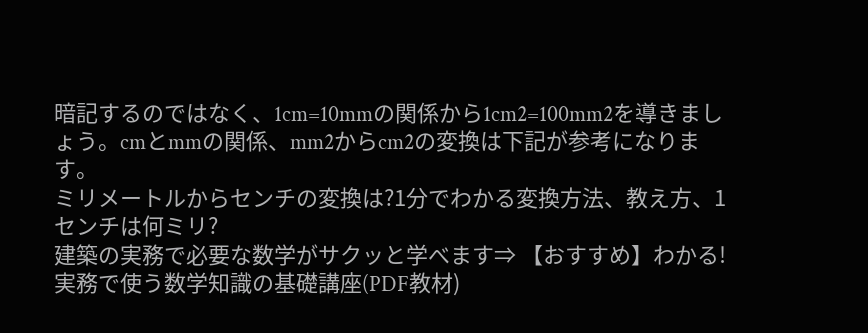暗記するのではなく、1cm=10mmの関係から1cm2=100mm2を導きましょう。cmとmmの関係、mm2からcm2の変換は下記が参考になります。
ミリメートルからセンチの変換は?1分でわかる変換方法、教え方、1センチは何ミリ?
建築の実務で必要な数学がサクッと学べます⇒ 【おすすめ】わかる!実務で使う数学知識の基礎講座(PDF教材)